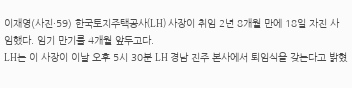이재영(사진·59) 한국토지주택공사(LH) 사장이 취임 2년 8개월 만에 18일 자진 사임했다. 임기 만기를 4개월 앞두고다.
LH는 이 사장이 이날 오후 5시 30분 LH 경남 진주 본사에서 퇴임식을 갖는다고 밝혔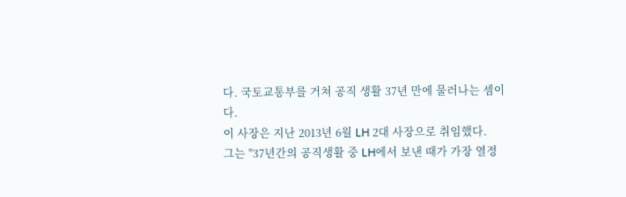다. 국토교통부를 거쳐 공직 생활 37년 만에 물러나는 셈이다.
이 사장은 지난 2013년 6월 LH 2대 사장으로 취임했다.
그는 "37년간의 공직생활 중 LH에서 보낸 때가 가장 열정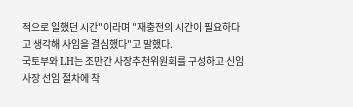적으로 일했던 시간"이라며 "재충전의 시간이 필요하다고 생각해 사임을 결심했다"고 말했다.
국토부와 LH는 조만간 사장추천위원회를 구성하고 신임 사장 선임 절차에 착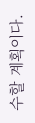수할 계획이다.